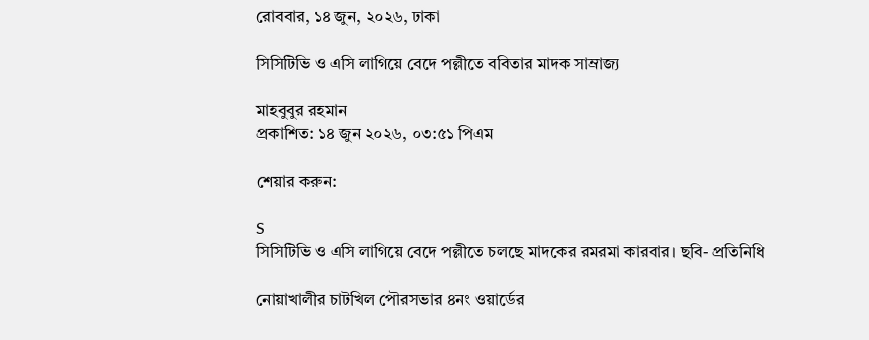রোববার, ১৪ জুন, ২০২৬, ঢাকা

সিসিটিভি ও এসি লাগিয়ে বেদে পল্লীতে ববিতার মাদক সাম্রাজ্য

মাহবুবুর রহমান
প্রকাশিত: ১৪ জুন ২০২৬, ০৩:৫১ পিএম

শেয়ার করুন:

S
সিসিটিভি ও এসি লাগিয়ে বেদে পল্লীতে চলছে মাদকের রমরমা কারবার। ছবি- প্রতিনিধি

নোয়াখালীর চাটখিল পৌরসভার ৪নং ওয়ার্ডের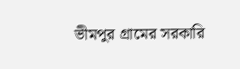ভীমপুর গ্রামের সরকারি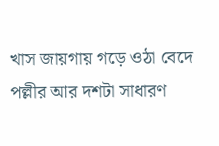খাস জায়গায় গড়ে ওঠা বেদে পল্লীর আর দশটা সাধারণ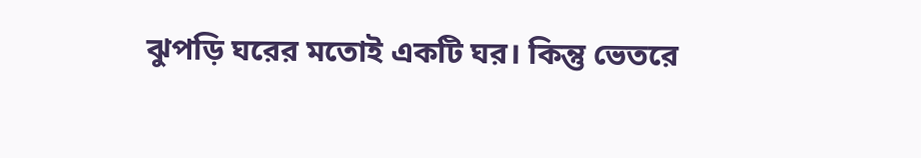ঝুপড়ি ঘরের মতোই একটি ঘর। কিন্তু ভেতরে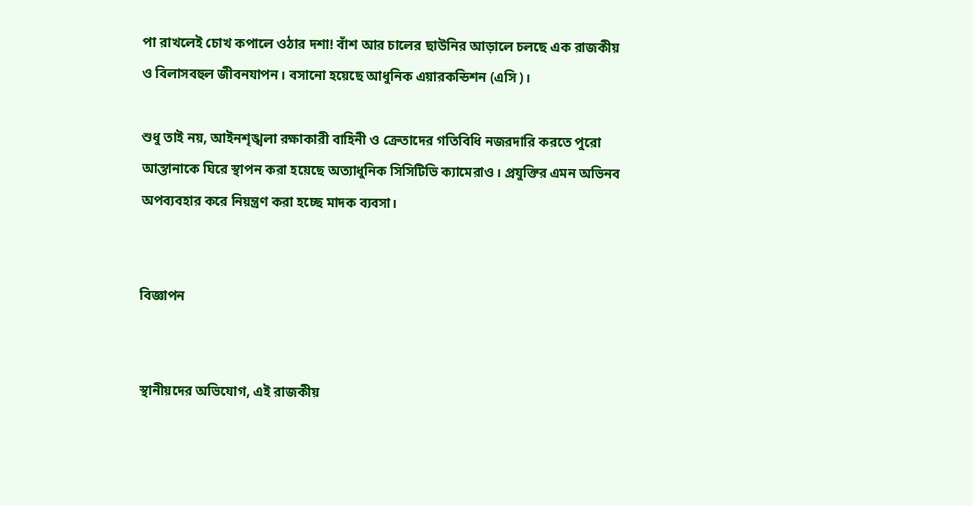পা রাখলেই চোখ কপালে ওঠার দশা! বাঁশ আর চালের ছাউনির আড়ালে চলছে এক রাজকীয় ও বিলাসবহুল জীবনযাপন। বসানো হয়েছে আধুনিক এয়ারকন্ডিশন (এসি)।

শুধু তাই নয়, আইনশৃঙ্খলা রক্ষাকারী বাহিনী ও ক্রেতাদের গতিবিধি নজরদারি করতে পুরো আস্তানাকে ঘিরে স্থাপন করা হয়েছে অত্যাধুনিক সিসিটিভি ক্যামেরাও। প্রযুক্তির এমন অভিনব অপব্যবহার করে নিয়ন্ত্রণ করা হচ্ছে মাদক ব্যবসা।


বিজ্ঞাপন


স্থানীয়দের অভিযোগ, এই রাজকীয়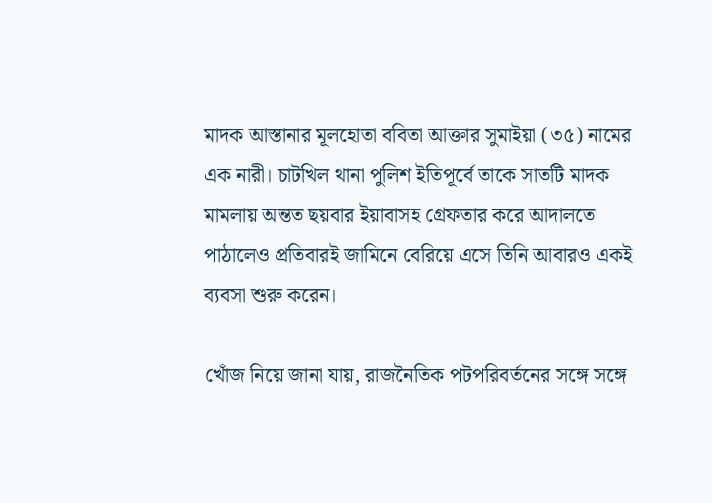মাদক আস্তানার মূলহোতা ববিতা আক্তার সুমাইয়া (৩৫) নামের এক নারী। চাটখিল থানা পুলিশ ইতিপূর্বে তাকে সাতটি মাদক মামলায় অন্তত ছয়বার ইয়াবাসহ গ্রেফতার করে আদালতে পাঠালেও প্রতিবারই জামিনে বেরিয়ে এসে তিনি আবারও একই ব্যবসা শুরু করেন।

খোঁজ নিয়ে জানা যায়, রাজনৈতিক পটপরিবর্তনের সঙ্গে সঙ্গে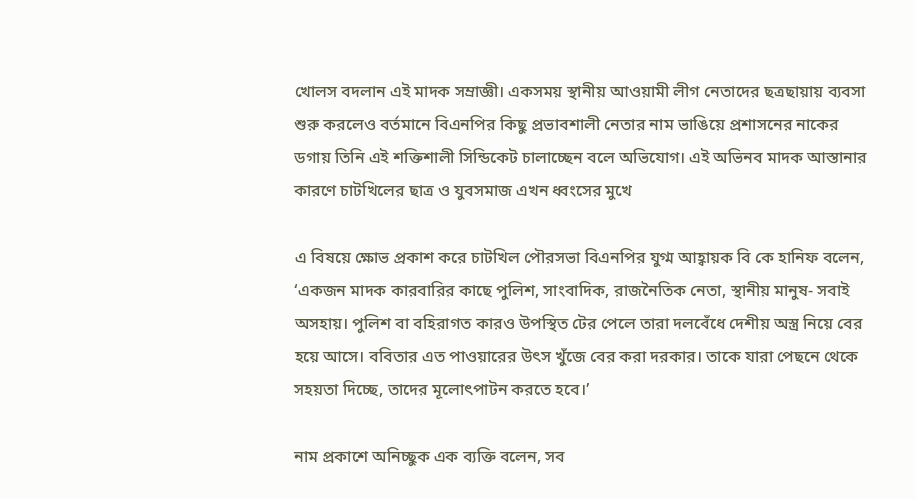খোলস বদলান এই মাদক সম্রাজ্ঞী। একসময় স্থানীয় আওয়ামী লীগ নেতাদের ছত্রছায়ায় ব্যবসা শুরু করলেও বর্তমানে বিএনপির কিছু প্রভাবশালী নেতার নাম ভাঙিয়ে প্রশাসনের নাকের ডগায় তিনি এই শক্তিশালী সিন্ডিকেট চালাচ্ছেন বলে অভিযোগ। এই অভিনব মাদক আস্তানার কারণে চাটখিলের ছাত্র ও যুবসমাজ এখন ধ্বংসের মুখে

এ বিষয়ে ক্ষোভ প্রকাশ করে চাটখিল পৌরসভা বিএনপির যুগ্ম আহ্বায়ক বি কে হানিফ বলেন, ‘একজন মাদক কারবারির কাছে পুলিশ, সাংবাদিক, রাজনৈতিক নেতা, স্থানীয় মানুষ- সবাই অসহায়। পুলিশ বা বহিরাগত কারও উপস্থিত টের পেলে তারা দলবেঁধে দেশীয় অস্ত্র নিয়ে বের হয়ে আসে। ববিতার এত পাওয়ারের উৎস খুঁজে বের করা দরকার। তাকে যারা পেছনে থেকে সহয়তা দিচ্ছে, তাদের মূলোৎপাটন করতে হবে।’

নাম প্রকাশে অনিচ্ছুক এক ব্যক্তি বলেন, সব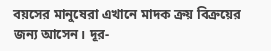বয়সের মানুষেরা এখানে মাদক ক্রয় বিক্রয়ের জন্য আসেন। দূর-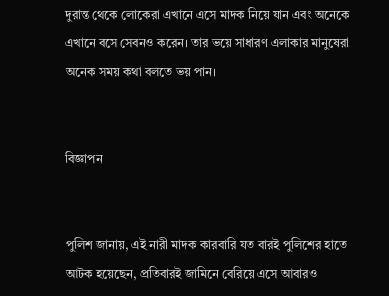দুরান্ত থেকে লোকেরা এখানে এসে মাদক নিয়ে যান এবং অনেকে এখানে বসে সেবনও করেন। তার ভয়ে সাধারণ এলাকার মানুষেরা অনেক সময় কথা বলতে ভয় পান।


বিজ্ঞাপন


পুলিশ জানায়, এই নারী মাদক কারবারি যত বারই পুলিশের হাতে আটক হয়েছেন, প্রতিবারই জামিনে বেরিয়ে এসে আবারও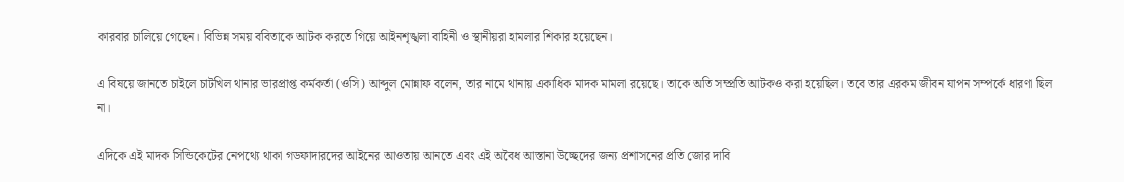কারবার চালিয়ে গেছেন। বিভিন্ন সময় ববিতাকে আটক করতে গিয়ে আইনশৃঙ্খলা বাহিনী ও স্থানীয়রা হামলার শিকার হয়েছেন।

এ বিষয়ে জানতে চাইলে চাটখিল থানার ভারপ্রাপ্ত কর্মকর্তা (ওসি) আব্দুল মোন্নাফ বলেন, তার নামে থানায় একাধিক মাদক মামলা রয়েছে। তাকে অতি সম্প্রতি আটকও করা হয়েছিল। তবে তার এরকম জীবন যাপন সম্পর্কে ধারণা ছিল না।

এদিকে এই মাদক সিন্ডিকেটের নেপথ্যে থাকা গডফাদারদের আইনের আওতায় আনতে এবং এই অবৈধ আস্তানা উচ্ছেদের জন্য প্রশাসনের প্রতি জোর দাবি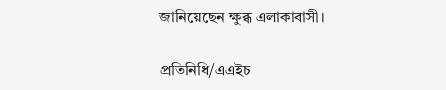জানিয়েছেন ক্ষুব্ধ এলাকাবাসী।

প্রতিনিধি/এএইচ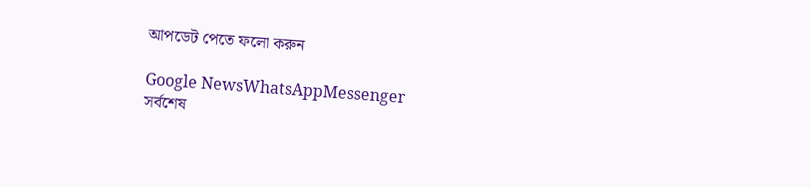আপডেট পেতে ফলো করুন

Google NewsWhatsAppMessenger
সর্বশেষ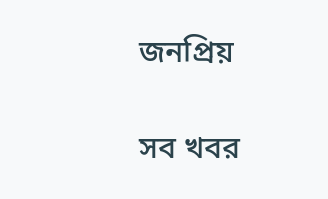জনপ্রিয়

সব খবর